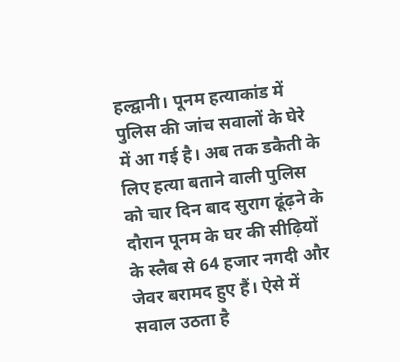हल्द्वानी। पूनम हत्याकांड में पुलिस की जांच सवालों के घेरे में आ गई है। अब तक डकैती के लिए हत्या बताने वाली पुलिस को चार दिन बाद सुराग ढूंढ़ने के दौरान पूनम के घर की सीढ़ियों के स्लैब से 64 हजार नगदी और जेवर बरामद हुए हैं। ऐसे में सवाल उठता है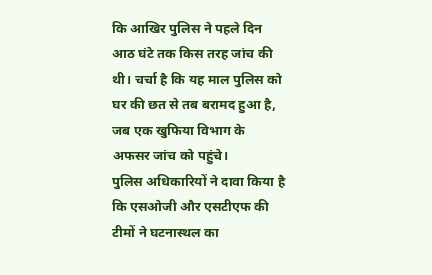कि आखिर पुलिस ने पहले दिन आठ घंटे तक किस तरह जांच की थी। चर्चा है कि यह माल पुलिस को घर की छत से तब बरामद हुआ है, जब एक खुफिया विभाग के अफसर जांच को पहुंचे।
पुलिस अधिकारियों ने दावा किया है कि एसओजी और एसटीएफ की टीमों ने घटनास्थल का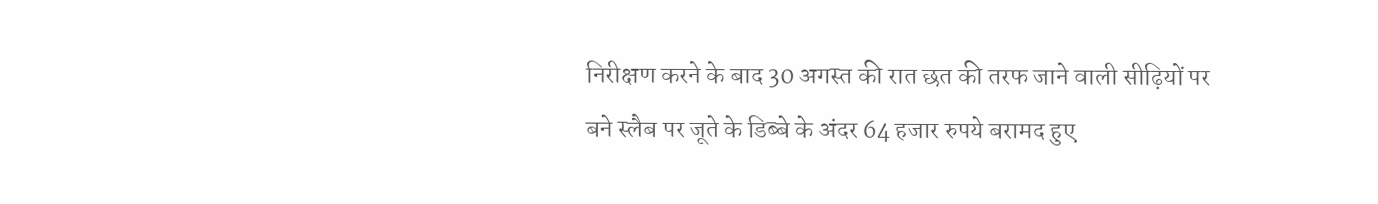निरीक्षण करने के बाद 30 अगस्त की रात छत की तरफ जाने वाली सीढ़ियों पर बने स्लैब पर जूते के डिब्बे के अंदर 64 हजार रुपये बरामद हुए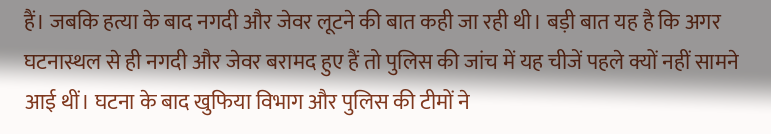हैं। जबकि हत्या के बाद नगदी और जेवर लूटने की बात कही जा रही थी। बड़ी बात यह है कि अगर घटनास्थल से ही नगदी और जेवर बरामद हुए हैं तो पुलिस की जांच में यह चीजें पहले क्यों नहीं सामने आई थीं। घटना के बाद खुफिया विभाग और पुलिस की टीमों ने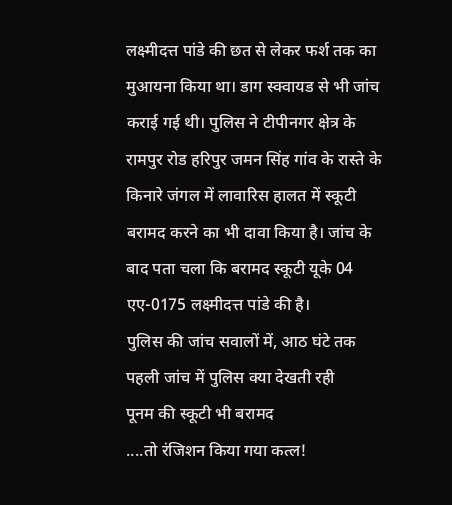लक्ष्मीदत्त पांडे की छत से लेकर फर्श तक का मुआयना किया था। डाग स्क्वायड से भी जांच कराई गई थी। पुलिस ने टीपीनगर क्षेत्र के रामपुर रोड हरिपुर जमन सिंह गांव के रास्ते के किनारे जंगल में लावारिस हालत में स्कूटी बरामद करने का भी दावा किया है। जांच के बाद पता चला कि बरामद स्कूटी यूके 04 एए-0175 लक्ष्मीदत्त पांडे की है।
पुलिस की जांच सवालों में, आठ घंटे तक पहली जांच में पुलिस क्या देखती रही
पूनम की स्कूटी भी बरामद
....तो रंजिशन किया गया कत्ल!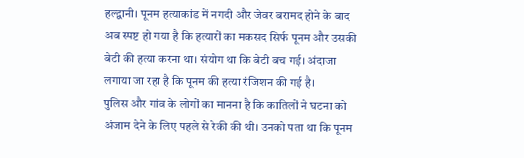हल्द्वानी। पूनम हत्याकांड में नगदी और जेवर बरामद होने के बाद अब स्पष्ट हो गया है कि हत्यारों का मकसद सिर्फ पूनम और उसकी बेटी की हत्या करना था। संयोग था कि बेटी बच गई। अंदाजा लगाया जा रहा है कि पूनम की हत्या रंजिशन की गई है।
पुलिस और गांव के लोगों का मानना है कि कातिलों ने घटना को अंजाम देने के लिए पहले से रेकी की थी। उनको पता था कि पूनम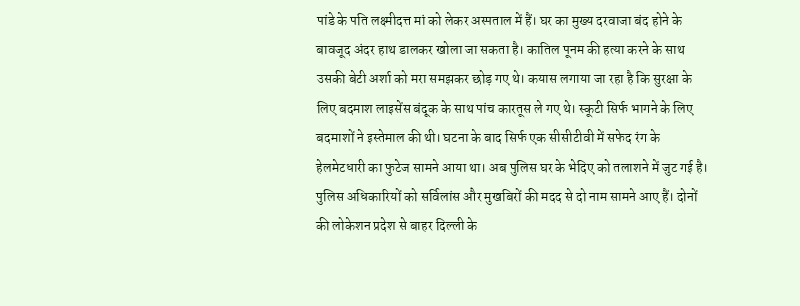पांडे के पति लक्ष्मीदत्त मां को लेकर अस्पताल में हैं। घर का मुख्य दरवाजा बंद होने के बावजूद अंदर हाथ डालकर खोला जा सकता है। कातिल पूनम की हत्या करने के साथ उसकी बेटी अर्शा को मरा समझकर छोड़ गए थे। कयास लगाया जा रहा है कि सुरक्षा के लिए बदमाश लाइसेंस बंदूक के साथ पांच कारतूस ले गए थे। स्कूटी सिर्फ भागने के लिए बदमाशों ने इस्तेमाल की थी। घटना के बाद सिर्फ एक सीसीटीवी में सफेद रंग के हेलमेटधारी का फुटेज सामने आया था। अब पुलिस घर के भेदिए को तलाशने में जुट गई है। पुलिस अधिकारियों को सर्विलांस और मुखबिरों की मदद से दो नाम सामने आए हैं। दोनों की लोकेशन प्रदेश से बाहर दिल्ली के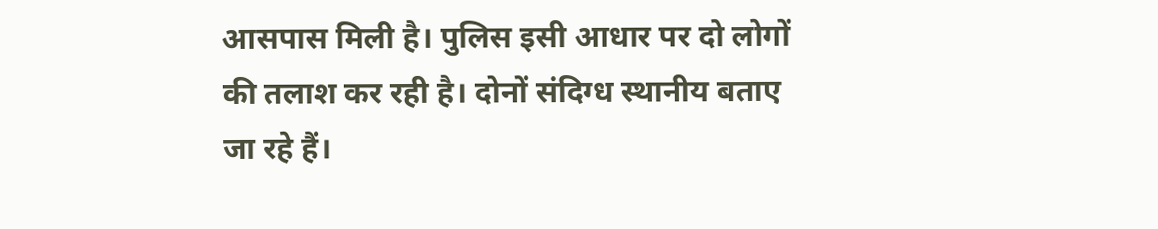आसपास मिली है। पुलिस इसी आधार पर दो लोगों की तलाश कर रही है। दोनों संदिग्ध स्थानीय बताए जा रहे हैं।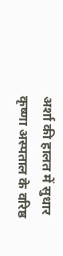अर्शा की हालत में सुधार
कृष्णा अस्पताल के वरिष्ठ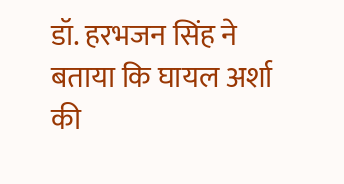डॉ. हरभजन सिंह ने बताया कि घायल अर्शा की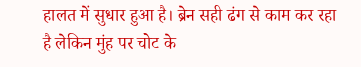हालत में सुधार हुआ है। ब्रेन सही ढंग से काम कर रहा है लेकिन मुंह पर चोट के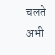चलते अभी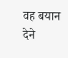वह बयान देने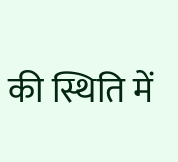की स्थिति में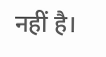नहीं है।